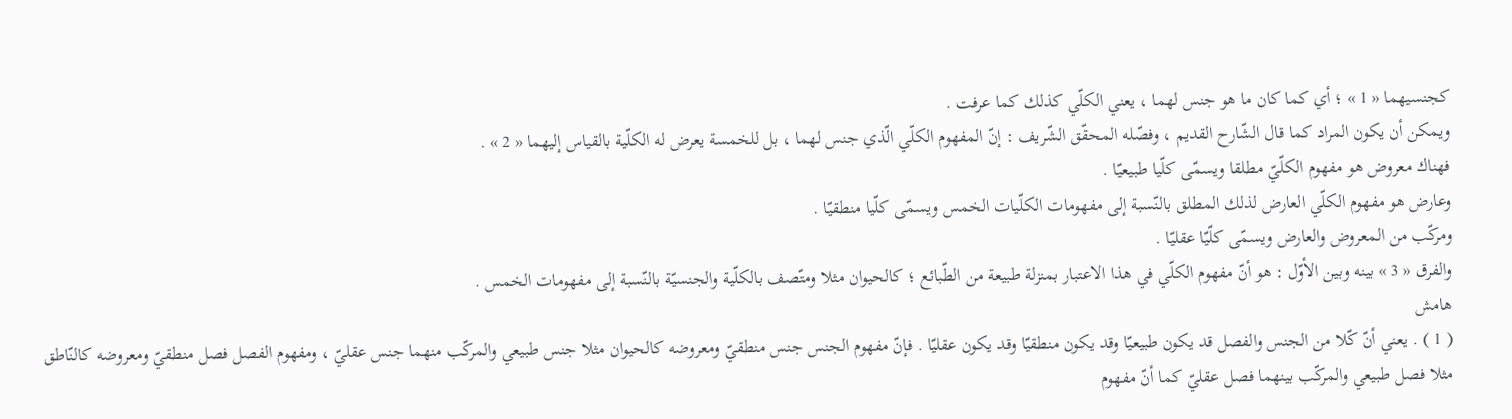كجنسيهما « 1 » ؛ أي كما كان ما هو جنس لهما ، يعني الكلّي كذلك كما عرفت .
ويمكن أن يكون المراد كما قال الشّارح القديم ، وفصّله المحقّق الشّريف : إنّ المفهوم الكلّي الّذي جنس لهما ، بل للخمسة يعرض له الكلّية بالقياس إليهما « 2 » .
فهناك معروض هو مفهوم الكلّيّ مطلقا ويسمّى كلّيا طبيعيّا .
وعارض هو مفهوم الكلّي العارض لذلك المطلق بالنّسبة إلى مفهومات الكلّيات الخمس ويسمّى كلّيا منطقيّا .
ومركّب من المعروض والعارض ويسمّى كلّيّا عقليّا .
والفرق « 3 » بينه وبين الأوّل : هو أنّ مفهوم الكلّي في هذا الاعتبار بمنزلة طبيعة من الطّبائع ؛ كالحيوان مثلا ومتّصف بالكلّية والجنسيّة بالنّسبة إلى مفهومات الخمس .
هامش
( 1 ) . يعني أنّ كّلا من الجنس والفصل قد يكون طبيعيّا وقد يكون منطقيّا وقد يكون عقليّا . فإنّ مفهوم الجنس جنس منطقيّ ومعروضه كالحيوان مثلا جنس طبيعي والمركّب منهما جنس عقليّ ، ومفهوم الفصل فصل منطقيّ ومعروضه كالنّاطق مثلا فصل طبيعي والمركّب بينهما فصل عقليّ كما أنّ مفهوم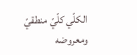الكلّي كلّيّ منطقيّ ومعروضه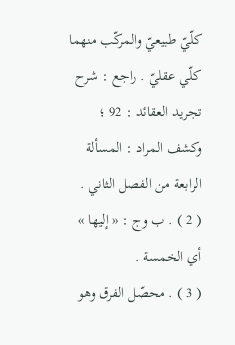كلّيّ طبيعيّ والمركّب منهما كلّي عقليّ . راجع : شرح تجريد العقائد : 92 ؛ وكشف المراد : المسألة الرابعة من الفصل الثاني .
( 2 ) . ب وج : « إليها » أي الخمسة .
( 3 ) . محصّل الفرق وهو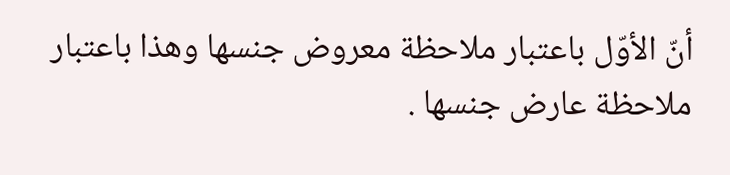أنّ الأوّل باعتبار ملاحظة معروض جنسها وهذا باعتبار ملاحظة عارض جنسها .